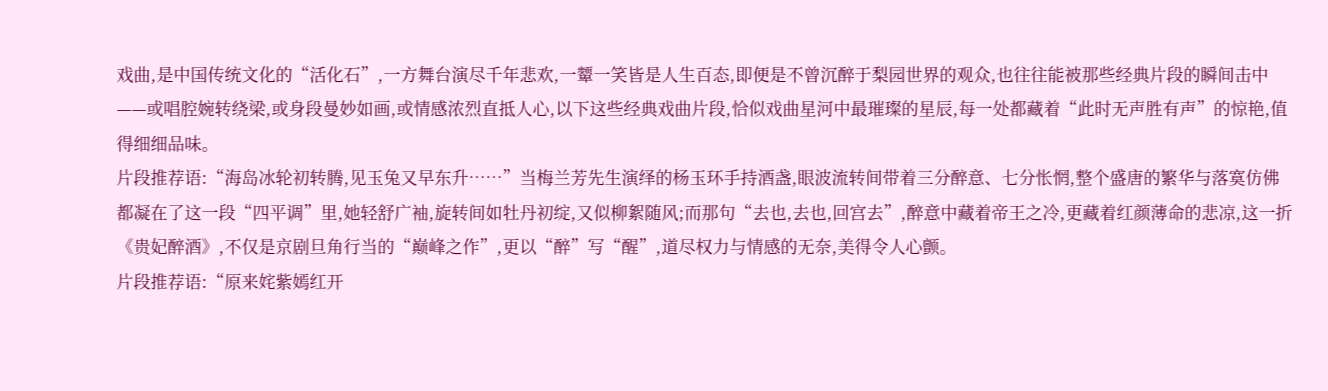戏曲,是中国传统文化的“活化石”,一方舞台演尽千年悲欢,一颦一笑皆是人生百态,即便是不曾沉醉于梨园世界的观众,也往往能被那些经典片段的瞬间击中——或唱腔婉转绕梁,或身段曼妙如画,或情感浓烈直抵人心,以下这些经典戏曲片段,恰似戏曲星河中最璀璨的星辰,每一处都藏着“此时无声胜有声”的惊艳,值得细细品味。
片段推荐语:“海岛冰轮初转腾,见玉兔又早东升……”当梅兰芳先生演绎的杨玉环手持酒盏,眼波流转间带着三分醉意、七分怅惘,整个盛唐的繁华与落寞仿佛都凝在了这一段“四平调”里,她轻舒广袖,旋转间如牡丹初绽,又似柳絮随风;而那句“去也,去也,回宫去”,醉意中藏着帝王之冷,更藏着红颜薄命的悲凉,这一折《贵妃醉酒》,不仅是京剧旦角行当的“巅峰之作”,更以“醉”写“醒”,道尽权力与情感的无奈,美得令人心颤。
片段推荐语:“原来姹紫嫣红开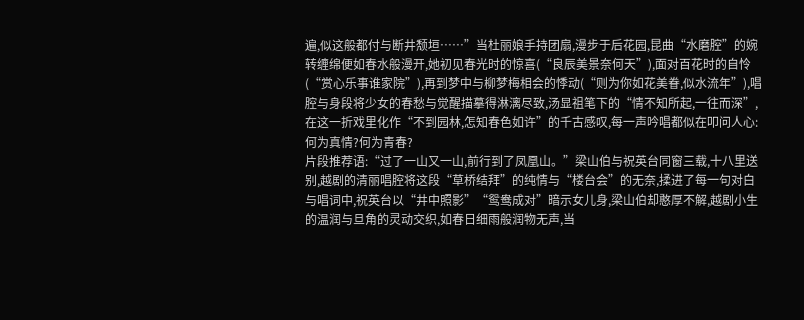遍,似这般都付与断井颓垣……”当杜丽娘手持团扇,漫步于后花园,昆曲“水磨腔”的婉转缠绵便如春水般漫开,她初见春光时的惊喜(“良辰美景奈何天”),面对百花时的自怜(“赏心乐事谁家院”),再到梦中与柳梦梅相会的悸动(“则为你如花美眷,似水流年”),唱腔与身段将少女的春愁与觉醒描摹得淋漓尽致,汤显祖笔下的“情不知所起,一往而深”,在这一折戏里化作“不到园林,怎知春色如许”的千古感叹,每一声吟唱都似在叩问人心:何为真情?何为青春?
片段推荐语:“过了一山又一山,前行到了凤凰山。”梁山伯与祝英台同窗三载,十八里送别,越剧的清丽唱腔将这段“草桥结拜”的纯情与“楼台会”的无奈,揉进了每一句对白与唱词中,祝英台以“井中照影”“鸳鸯成对”暗示女儿身,梁山伯却憨厚不解,越剧小生的温润与旦角的灵动交织,如春日细雨般润物无声,当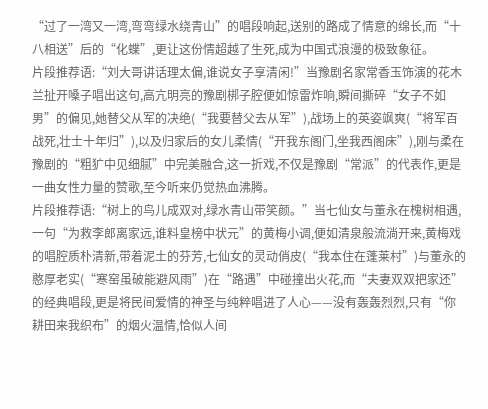“过了一湾又一湾,弯弯绿水绕青山”的唱段响起,送别的路成了情意的绵长,而“十八相送”后的“化蝶”,更让这份情超越了生死,成为中国式浪漫的极致象征。
片段推荐语:“刘大哥讲话理太偏,谁说女子享清闲!”当豫剧名家常香玉饰演的花木兰扯开嗓子唱出这句,高亢明亮的豫剧梆子腔便如惊雷炸响,瞬间撕碎“女子不如男”的偏见,她替父从军的决绝(“我要替父去从军”),战场上的英姿飒爽(“将军百战死,壮士十年归”),以及归家后的女儿柔情(“开我东阁门,坐我西阁床”),刚与柔在豫剧的“粗犷中见细腻”中完美融合,这一折戏,不仅是豫剧“常派”的代表作,更是一曲女性力量的赞歌,至今听来仍觉热血沸腾。
片段推荐语:“树上的鸟儿成双对,绿水青山带笑颜。”当七仙女与董永在槐树相遇,一句“为救李郎离家远,谁料皇榜中状元”的黄梅小调,便如清泉般流淌开来,黄梅戏的唱腔质朴清新,带着泥土的芬芳,七仙女的灵动俏皮(“我本住在蓬莱村”)与董永的憨厚老实(“寒窑虽破能避风雨”)在“路遇”中碰撞出火花,而“夫妻双双把家还”的经典唱段,更是将民间爱情的神圣与纯粹唱进了人心——没有轰轰烈烈,只有“你耕田来我织布”的烟火温情,恰似人间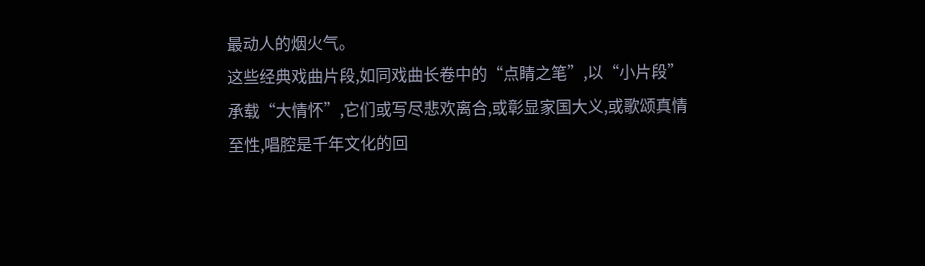最动人的烟火气。
这些经典戏曲片段,如同戏曲长卷中的“点睛之笔”,以“小片段”承载“大情怀”,它们或写尽悲欢离合,或彰显家国大义,或歌颂真情至性,唱腔是千年文化的回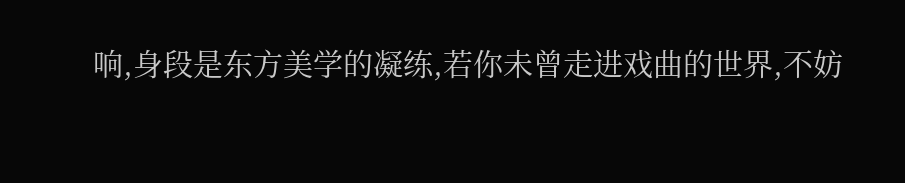响,身段是东方美学的凝练,若你未曾走进戏曲的世界,不妨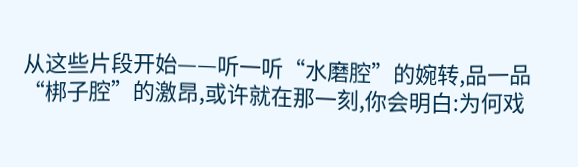从这些片段开始——听一听“水磨腔”的婉转,品一品“梆子腔”的激昂,或许就在那一刻,你会明白:为何戏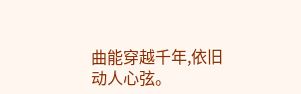曲能穿越千年,依旧动人心弦。